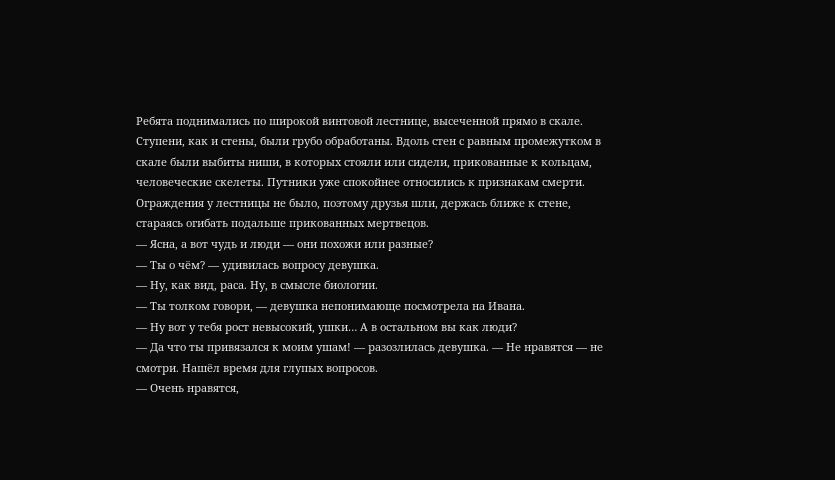Ребята поднимались по широкой винтовой лестнице, высеченной прямо в скале. Ступени, как и стены, были грубо обработаны. Вдоль стен с равным промежутком в скале были выбиты ниши, в которых стояли или сидели, прикованные к кольцам, человеческие скелеты. Путники уже спокойнее относились к признакам смерти. Ограждения у лестницы не было, поэтому друзья шли, держась ближе к стене, стараясь огибать подальше прикованных мертвецов.
— Ясна, а вот чудь и люди — они похожи или разные?
— Ты о чём? — удивилась вопросу девушка.
— Ну, как вид, раса. Ну, в смысле биологии.
— Ты толком говори, — девушка непонимающе посмотрела на Ивана.
— Ну вот у тебя рост невысокий, ушки… А в остальном вы как люди?
— Да что ты привязался к моим ушам! — разозлилась девушка. — Не нравятся — не смотри. Нашёл время для глупых вопросов.
— Очень нравятся,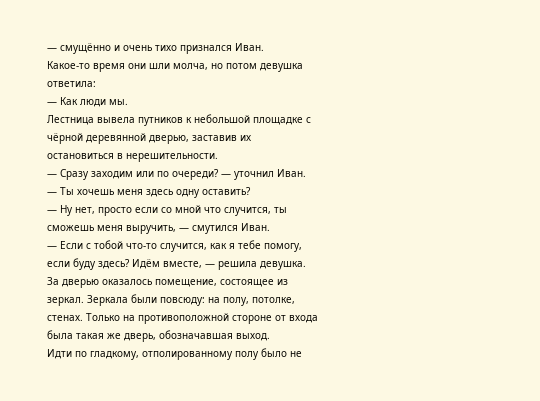— смущённо и очень тихо признался Иван.
Какое-то время они шли молча, но потом девушка ответила:
— Как люди мы.
Лестница вывела путников к небольшой площадке с чёрной деревянной дверью, заставив их остановиться в нерешительности.
— Сразу заходим или по очереди? — уточнил Иван.
— Ты хочешь меня здесь одну оставить?
— Ну нет, просто если со мной что случится, ты сможешь меня выручить, — смутился Иван.
— Если с тобой что-то случится, как я тебе помогу, если буду здесь? Идём вместе, — решила девушка.
За дверью оказалось помещение, состоящее из зеркал. Зеркала были повсюду: на полу, потолке, стенах. Только на противоположной стороне от входа была такая же дверь, обозначавшая выход.
Идти по гладкому, отполированному полу было не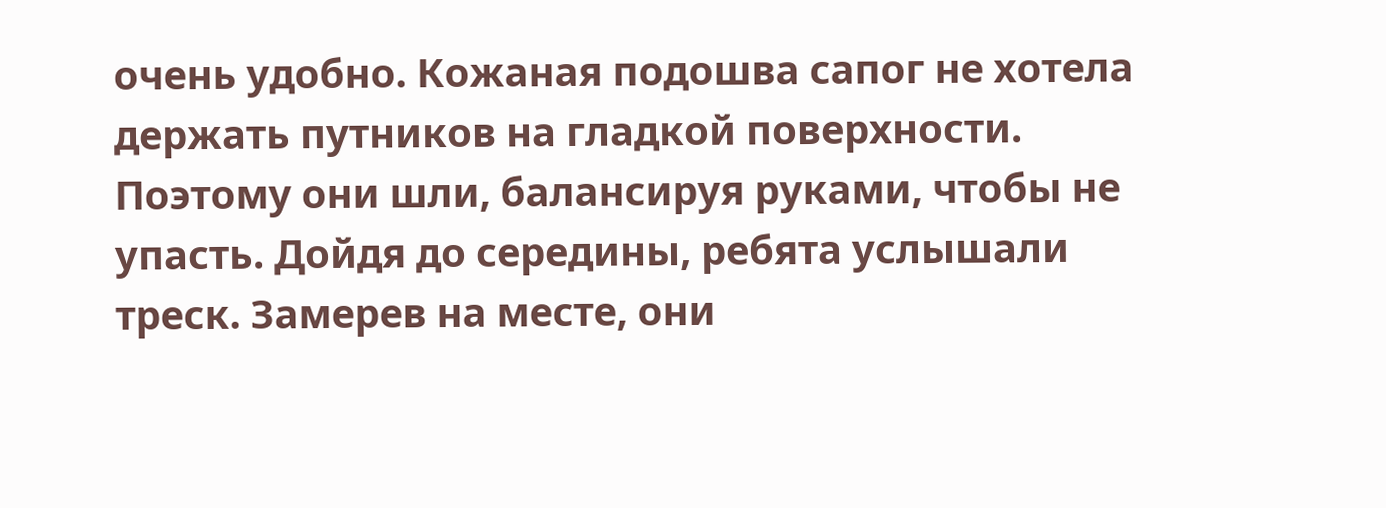очень удобно. Кожаная подошва сапог не хотела держать путников на гладкой поверхности. Поэтому они шли, балансируя руками, чтобы не упасть. Дойдя до середины, ребята услышали треск. Замерев на месте, они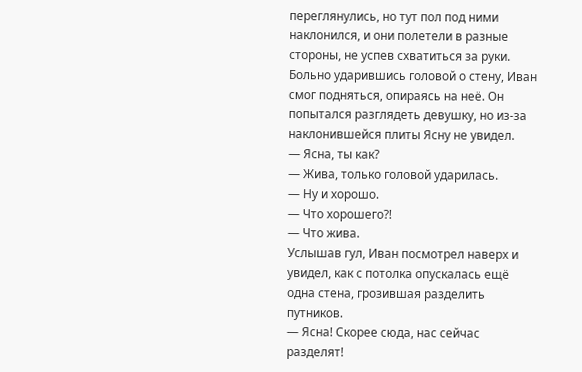переглянулись, но тут пол под ними наклонился, и они полетели в разные стороны, не успев схватиться за руки.
Больно ударившись головой о стену, Иван смог подняться, опираясь на неё. Он попытался разглядеть девушку, но из-за наклонившейся плиты Ясну не увидел.
— Ясна, ты как?
— Жива, только головой ударилась.
— Ну и хорошо.
— Что хорошего?!
— Что жива.
Услышав гул, Иван посмотрел наверх и увидел, как с потолка опускалась ещё одна стена, грозившая разделить путников.
— Ясна! Скорее сюда, нас сейчас разделят!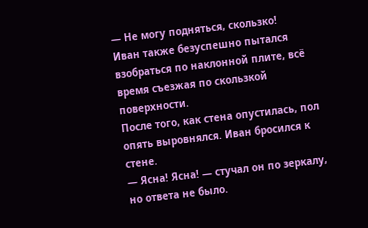— Не могу подняться, скользко!
Иван также безуспешно пытался взобраться по наклонной плите, всё время съезжая по скользкой поверхности.
После того, как стена опустилась, пол опять выровнялся. Иван бросился к стене.
— Ясна! Ясна! — стучал он по зеркалу, но ответа не было.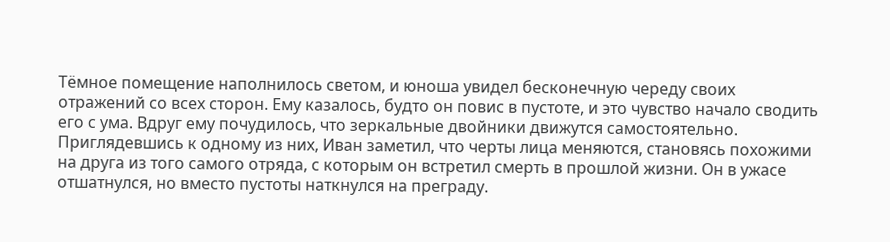Тёмное помещение наполнилось светом, и юноша увидел бесконечную череду своих отражений со всех сторон. Ему казалось, будто он повис в пустоте, и это чувство начало сводить его с ума. Вдруг ему почудилось, что зеркальные двойники движутся самостоятельно. Приглядевшись к одному из них, Иван заметил, что черты лица меняются, становясь похожими на друга из того самого отряда, с которым он встретил смерть в прошлой жизни. Он в ужасе отшатнулся, но вместо пустоты наткнулся на преграду.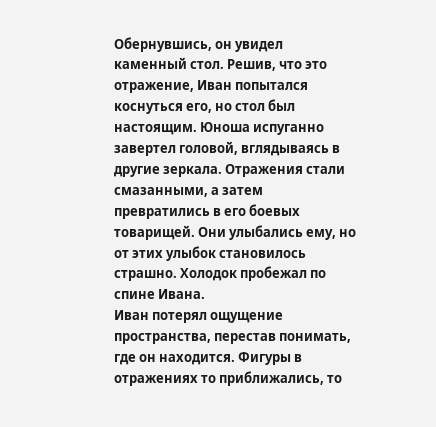Обернувшись, он увидел каменный стол. Решив, что это отражение, Иван попытался коснуться его, но стол был настоящим. Юноша испуганно завертел головой, вглядываясь в другие зеркала. Отражения стали смазанными, а затем превратились в его боевых товарищей. Они улыбались ему, но от этих улыбок становилось страшно. Холодок пробежал по спине Ивана.
Иван потерял ощущение пространства, перестав понимать, где он находится. Фигуры в отражениях то приближались, то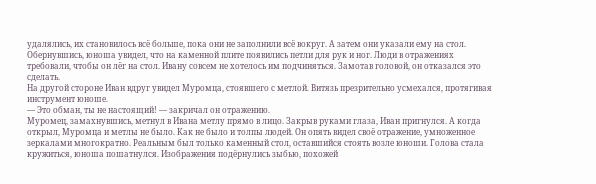удалялись, их становилось всё больше, пока они не заполнили всё вокруг. А затем они указали ему на стол. Обернувшись, юноша увидел, что на каменной плите появились петли для рук и ног. Люди в отражениях требовали, чтобы он лёг на стол. Ивану совсем не хотелось им подчиняться. Замотав головой, он отказался это сделать.
На другой стороне Иван вдруг увидел Муромца, стоявшего с метлой. Витязь презрительно усмехался, протягивая инструмент юноше.
— Это обман, ты не настоящий! — закричал он отражению.
Муромец, замахнувшись, метнул в Ивана метлу прямо в лицо. Закрыв руками глаза, Иван пригнулся. А когда открыл, Муромца и метлы не было. Как не было и толпы людей. Он опять видел своё отражение, умноженное зеркалами многократно. Реальным был только каменный стол, оставшийся стоять возле юноши. Голова стала кружиться, юноша пошатнулся. Изображения подёрнулись зыбью, похожей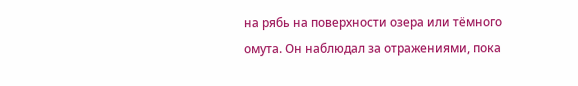на рябь на поверхности озера или тёмного омута. Он наблюдал за отражениями, пока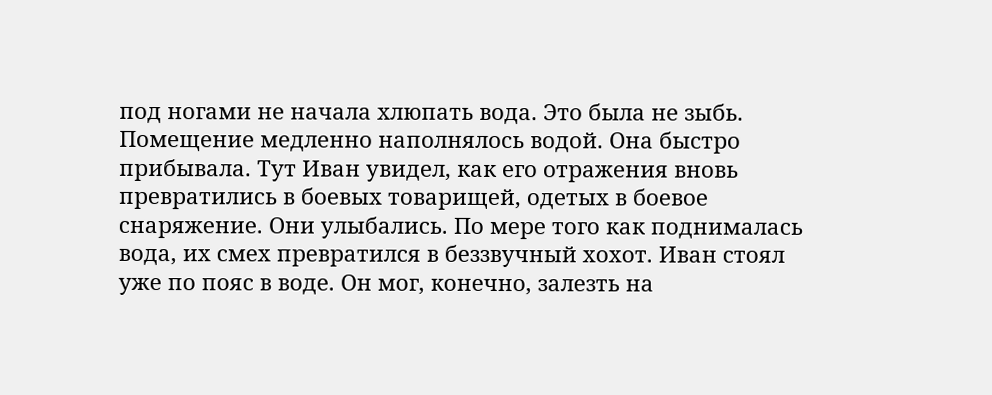под ногами не начала хлюпать вода. Это была не зыбь. Помещение медленно наполнялось водой. Она быстро прибывала. Тут Иван увидел, как его отражения вновь превратились в боевых товарищей, одетых в боевое снаряжение. Они улыбались. По мере того как поднималась вода, их смех превратился в беззвучный хохот. Иван стоял уже по пояс в воде. Он мог, конечно, залезть на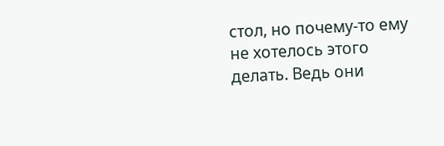стол, но почему-то ему не хотелось этого делать. Ведь они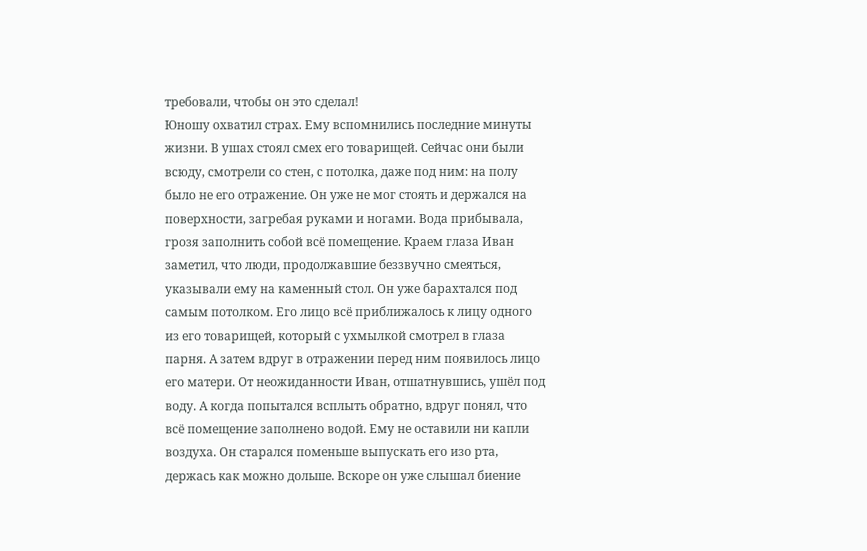требовали, чтобы он это сделал!
Юношу охватил страх. Ему вспомнились последние минуты жизни. В ушах стоял смех его товарищей. Сейчас они были всюду, смотрели со стен, с потолка, даже под ним: на полу было не его отражение. Он уже не мог стоять и держался на поверхности, загребая руками и ногами. Вода прибывала, грозя заполнить собой всё помещение. Краем глаза Иван заметил, что люди, продолжавшие беззвучно смеяться, указывали ему на каменный стол. Он уже барахтался под самым потолком. Его лицо всё приближалось к лицу одного из его товарищей, который с ухмылкой смотрел в глаза парня. А затем вдруг в отражении перед ним появилось лицо его матери. От неожиданности Иван, отшатнувшись, ушёл под воду. А когда попытался всплыть обратно, вдруг понял, что всё помещение заполнено водой. Ему не оставили ни капли воздуха. Он старался поменьше выпускать его изо рта, держась как можно дольше. Вскоре он уже слышал биение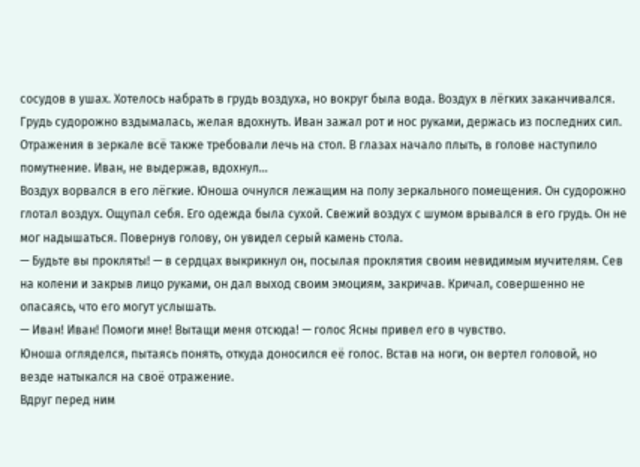сосудов в ушах. Хотелось набрать в грудь воздуха, но вокруг была вода. Воздух в лёгких заканчивался. Грудь судорожно вздымалась, желая вдохнуть. Иван зажал рот и нос руками, держась из последних сил. Отражения в зеркале всё также требовали лечь на стол. В глазах начало плыть, в голове наступило помутнение. Иван, не выдержав, вдохнул…
Воздух ворвался в его лёгкие. Юноша очнулся лежащим на полу зеркального помещения. Он судорожно глотал воздух. Ощупал себя. Его одежда была сухой. Свежий воздух с шумом врывался в его грудь. Он не мог надышаться. Повернув голову, он увидел серый камень стола.
— Будьте вы прокляты! — в сердцах выкрикнул он, посылая проклятия своим невидимым мучителям. Сев на колени и закрыв лицо руками, он дал выход своим эмоциям, закричав. Кричал, совершенно не опасаясь, что его могут услышать.
— Иван! Иван! Помоги мне! Вытащи меня отсюда! — голос Ясны привел его в чувство.
Юноша огляделся, пытаясь понять, откуда доносился её голос. Встав на ноги, он вертел головой, но везде натыкался на своё отражение.
Вдруг перед ним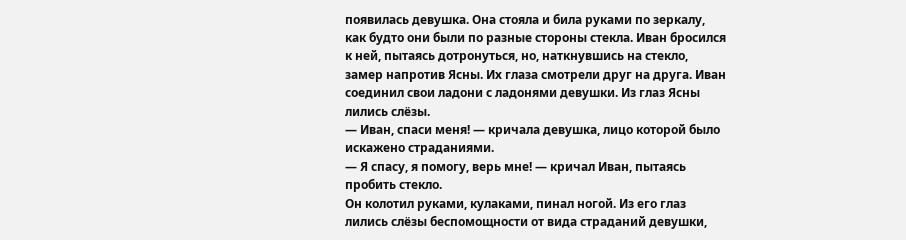появилась девушка. Она стояла и била руками по зеркалу, как будто они были по разные стороны стекла. Иван бросился к ней, пытаясь дотронуться, но, наткнувшись на стекло, замер напротив Ясны. Их глаза смотрели друг на друга. Иван соединил свои ладони с ладонями девушки. Из глаз Ясны лились слёзы.
— Иван, спаси меня! — кричала девушка, лицо которой было искажено страданиями.
— Я спасу, я помогу, верь мне! — кричал Иван, пытаясь пробить стекло.
Он колотил руками, кулаками, пинал ногой. Из его глаз лились слёзы беспомощности от вида страданий девушки,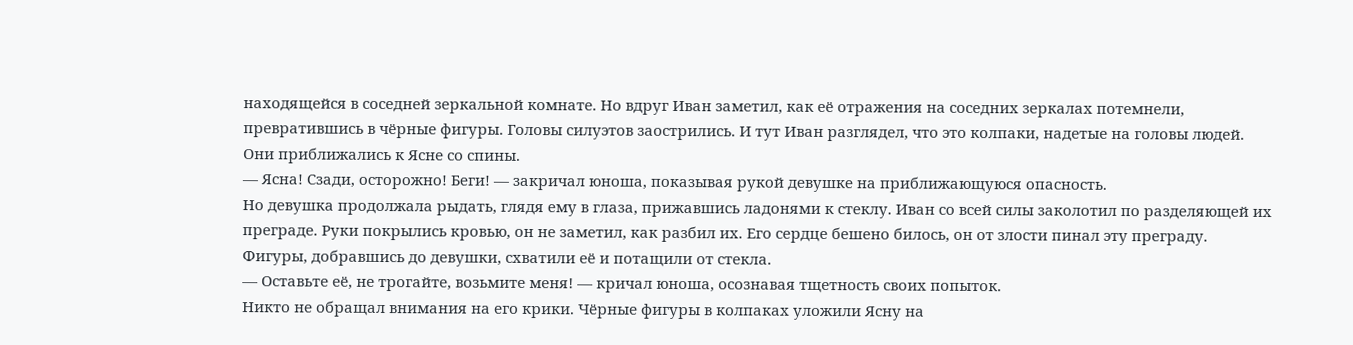находящейся в соседней зеркальной комнате. Но вдруг Иван заметил, как её отражения на соседних зеркалах потемнели, превратившись в чёрные фигуры. Головы силуэтов заострились. И тут Иван разглядел, что это колпаки, надетые на головы людей. Они приближались к Ясне со спины.
— Ясна! Сзади, осторожно! Беги! — закричал юноша, показывая рукой девушке на приближающуюся опасность.
Но девушка продолжала рыдать, глядя ему в глаза, прижавшись ладонями к стеклу. Иван со всей силы заколотил по разделяющей их преграде. Руки покрылись кровью, он не заметил, как разбил их. Его сердце бешено билось, он от злости пинал эту преграду.
Фигуры, добравшись до девушки, схватили её и потащили от стекла.
— Оставьте её, не трогайте, возьмите меня! — кричал юноша, осознавая тщетность своих попыток.
Никто не обращал внимания на его крики. Чёрные фигуры в колпаках уложили Ясну на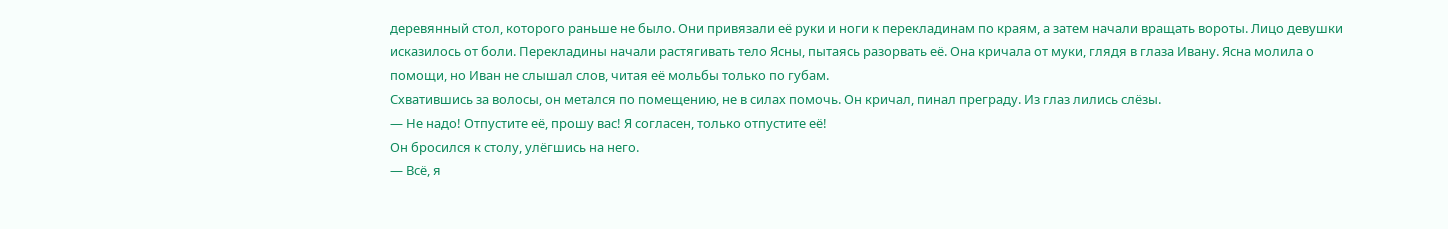деревянный стол, которого раньше не было. Они привязали её руки и ноги к перекладинам по краям, а затем начали вращать вороты. Лицо девушки исказилось от боли. Перекладины начали растягивать тело Ясны, пытаясь разорвать её. Она кричала от муки, глядя в глаза Ивану. Ясна молила о помощи, но Иван не слышал слов, читая её мольбы только по губам.
Схватившись за волосы, он метался по помещению, не в силах помочь. Он кричал, пинал преграду. Из глаз лились слёзы.
— Не надо! Отпустите её, прошу вас! Я согласен, только отпустите её!
Он бросился к столу, улёгшись на него.
— Всё, я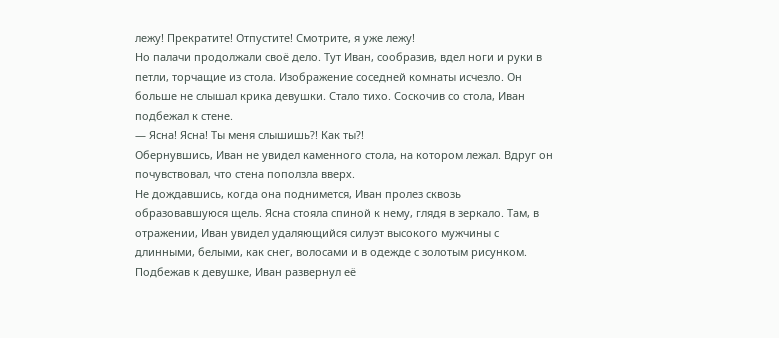лежу! Прекратите! Отпустите! Смотрите, я уже лежу!
Но палачи продолжали своё дело. Тут Иван, сообразив, вдел ноги и руки в петли, торчащие из стола. Изображение соседней комнаты исчезло. Он больше не слышал крика девушки. Стало тихо. Соскочив со стола, Иван подбежал к стене.
— Ясна! Ясна! Ты меня слышишь?! Как ты?!
Обернувшись, Иван не увидел каменного стола, на котором лежал. Вдруг он почувствовал, что стена поползла вверх.
Не дождавшись, когда она поднимется, Иван пролез сквозь образовавшуюся щель. Ясна стояла спиной к нему, глядя в зеркало. Там, в отражении, Иван увидел удаляющийся силуэт высокого мужчины с длинными, белыми, как снег, волосами и в одежде с золотым рисунком.
Подбежав к девушке, Иван развернул её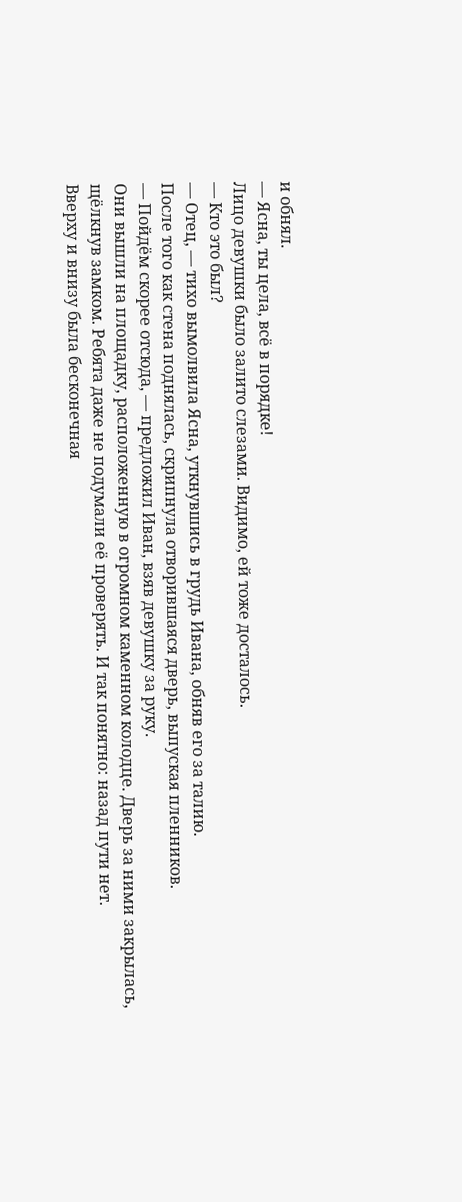и обнял.
— Ясна, ты цела, всё в порядке!
Лицо девушки было залито слезами. Видимо, ей тоже досталось.
— Кто это был?
— Отец, — тихо вымолвила Ясна, уткнувшись в грудь Ивана, обняв его за талию.
После того как стена поднялась, скрипнула отворившаяся дверь, выпуская пленников.
— Пойдём скорее отсюда, — предложил Иван, взяв девушку за руку.
Они вышли на площадку, расположенную в огромном каменном колодце. Дверь за ними закрылась, щёлкнув замком. Ребята даже не подумали её проверять. И так понятно: назад пути нет.
Вверху и внизу была бесконечная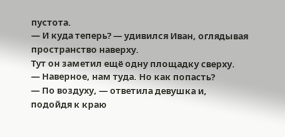пустота.
— И куда теперь? — удивился Иван, оглядывая пространство наверху.
Тут он заметил ещё одну площадку сверху.
— Наверное, нам туда. Но как попасть?
— По воздуху, — ответила девушка и, подойдя к краю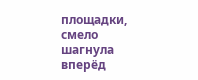площадки, смело шагнула вперёд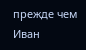прежде чем Иван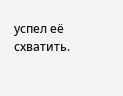успел её схватить.